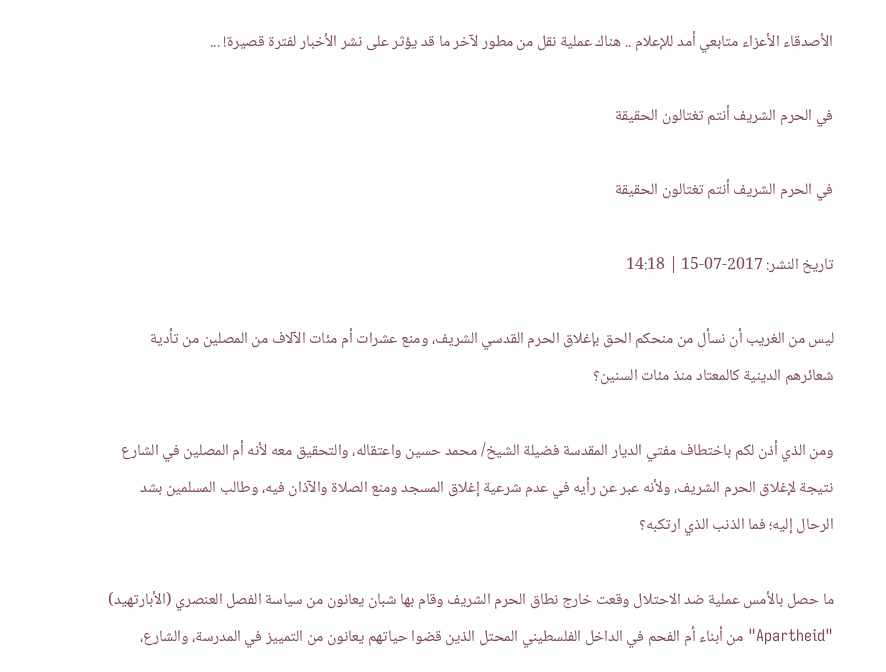الأصدقاء الأعزاء متابعي أمد للإعلام .. هناك عملية نقل من مطور لآخر ما قد يؤثر على نشر الأخبار لفترة قصيرة! ...

في الحرم الشريف أنتم تغتالون الحقيقة

في الحرم الشريف أنتم تغتالون الحقيقة

تاريخ النشر: 2017-07-15 | 14:18

ليس من الغريب أن نسأل من منحكم الحق بإغلاق الحرم القدسي الشريف، ومنع عشرات أم مئات الآلاف من المصلين من تأدية شعائرهم الدينية كالمعتاد منذ مئات السنين؟

ومن الذي أذن لكم باختطاف مفتي الديار المقدسة فضيلة الشيخ/ محمد حسين واعتقاله، والتحقيق معه لأنه أم المصلين في الشارع نتيجة لإغلاق الحرم الشريف، ولأنه عبر عن رأيه في عدم شرعية إغلاق المسجد ومنع الصلاة والآذان فيه، وطالب المسلمين بشد الرحال إليه؛ فما الذنب الذي ارتكبه؟

ما حصل بالأمس عملية ضد الاحتلال وقعت خارج نطاق الحرم الشريف وقام بها شبان يعانون من سياسة الفصل العنصري (الأبارتهيد) "Apartheid" من أبناء أم الفحم في الداخل الفلسطيني المحتل الذين قضوا حياتهم يعانون من التمييز في المدرسة، والشارع،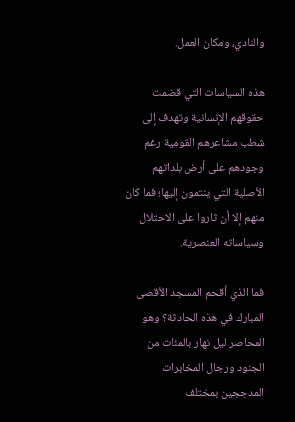والنادي، ومكان العمل.

هذه السياسات التي قضمت حقوقهم الإنسانية وتهدف إلى شطب مشاعرهم القومية رغم وجودهم على أرض بلداتهم الأصلية التي ينتمون إليها؛ فما كان منهم إلا أن ثاروا على الاحتلال وسياساته العنصرية.

فما الذي أقحم المسجد الأقصى المبارك في هذه الحادثة؟ وهو المحاصر ليل نهار بالمئات من الجنود ورجال المخابرات المدججين بمختلف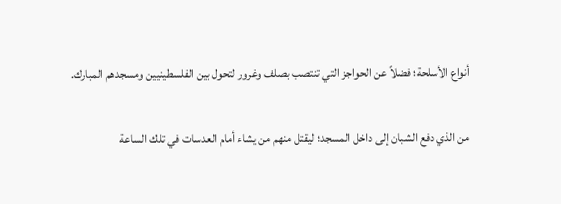أنواع الأسلحة؛ فضلاً عن الحواجز التي تنتصب بصلف وغرور لتحول بين الفلسطينيين ومسجدهم المبارك.

من الذي دفع الشبان إلى داخل المسجد؛ ليقتل منهم من يشاء أمام العدسات في تلك الساعة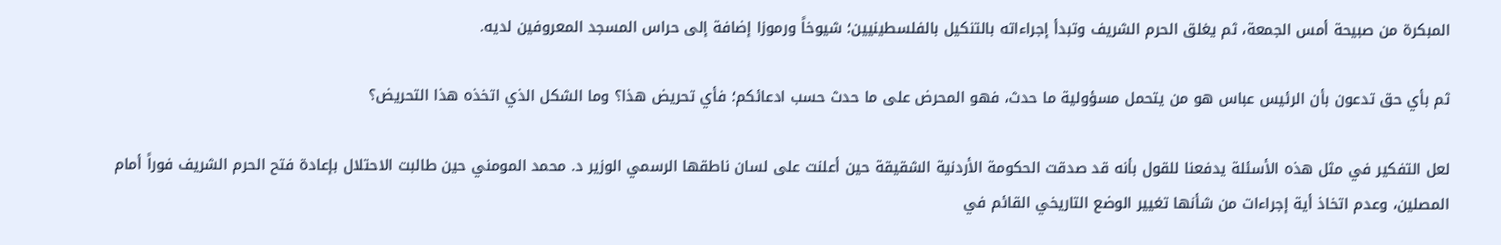المبكرة من صبيحة أمس الجمعة، ثم يغلق الحرم الشريف وتبدأ إجراءاته بالتنكيل بالفلسطينيين؛ شيوخاً ورموزا إضافة إلى حراس المسجد المعروفين لديه.

ثم بأي حق تدعون بأن الرئيس عباس هو من يتحمل مسؤولية ما حدث، فهو المحرض على ما حدث حسب ادعائكم؛ فأي تحريض هذا؟ وما الشكل الذي اتخذه هذا التحريض؟

لعل التفكير في مثل هذه الأسئلة يدفعنا للقول بأنه قد صدقت الحكومة الأردنية الشقيقة حين أعلنت على لسان ناطقها الرسمي الوزير د. محمد المومني حين طالبت الاحتلال بإعادة فتح الحرم الشريف فوراً أمام المصلين، وعدم اتخاذ أية إجراءات من شأنها تغيير الوضع التاريخي القائم في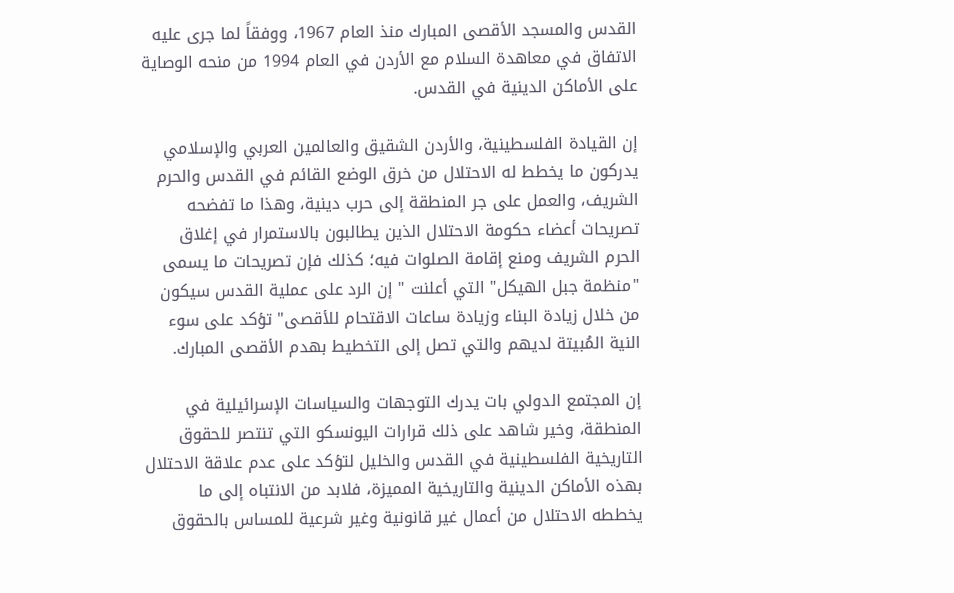القدس والمسجد الأقصى المبارك منذ العام 1967، ووفقاً لما جرى عليه الاتفاق في معاهدة السلام مع الأردن في العام 1994 من منحه الوصاية على الأماكن الدينية في القدس.

إن القيادة الفلسطينية، والأردن الشقيق والعالمين العربي والإسلامي يدركون ما يخطط له الاحتلال من خرق الوضع القائم في القدس والحرم الشريف، والعمل على جر المنطقة إلى حرب دينية، وهذا ما تفضحه تصريحات أعضاء حكومة الاحتلال الذين يطالبون بالاستمرار في إغلاق الحرم الشريف ومنع إقامة الصلوات فيه؛ كذلك فإن تصريحات ما يسمى "منظمة جبل الهيكل" التي أعلنت " إن الرد على عملية القدس سيكون من خلال زيادة البناء وزيادة ساعات الاقتحام للأقصى" تؤكد على سوء النية المُبيتة لديهم والتي تصل إلى التخطيط بهدم الأقصى المبارك.

إن المجتمع الدولي بات يدرك التوجهات والسياسات الإسرائيلية في المنطقة، وخير شاهد على ذلك قرارات اليونسكو التي تنتصر للحقوق التاريخية الفلسطينية في القدس والخليل لتؤكد على عدم علاقة الاحتلال بهذه الأماكن الدينية والتاريخية المميزة، فلابد من الانتباه إلى ما يخططه الاحتلال من أعمال غير قانونية وغير شرعية للمساس بالحقوق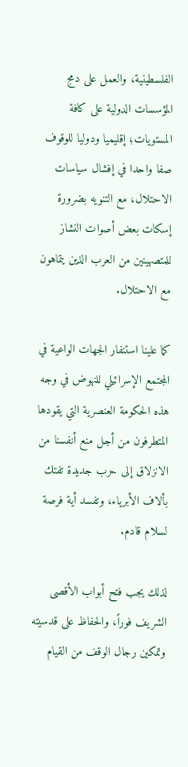الفلسطينية، والعمل على دمج المؤسسات الدولية على كافة المستويات؛ إقليميا ودوليا للوقوف صفا واحدا في إفشال سياسات الاحتلال، مع التنويه بضرورة إسكات بعض أصوات النشاز للمتصهينين من العرب الذين يتماهون مع الاحتلال.

كما علينا استنفار الجهات الواعية في المجتمع الإسرائيلي للنهوض في وجه هذه الحكومة العنصرية التي يقودها المتطرفون من أجل منع أنفسنا من الانزلاق إلى حرب جديدة تفتك بألاف الأبرياء، وتفسد أية فرصة لسلام قادم.

لذلك يجب فتح أبواب الأقصى الشريف فوراً، والحفاظ على قدسيته وتمكين رجال الوقف من القيام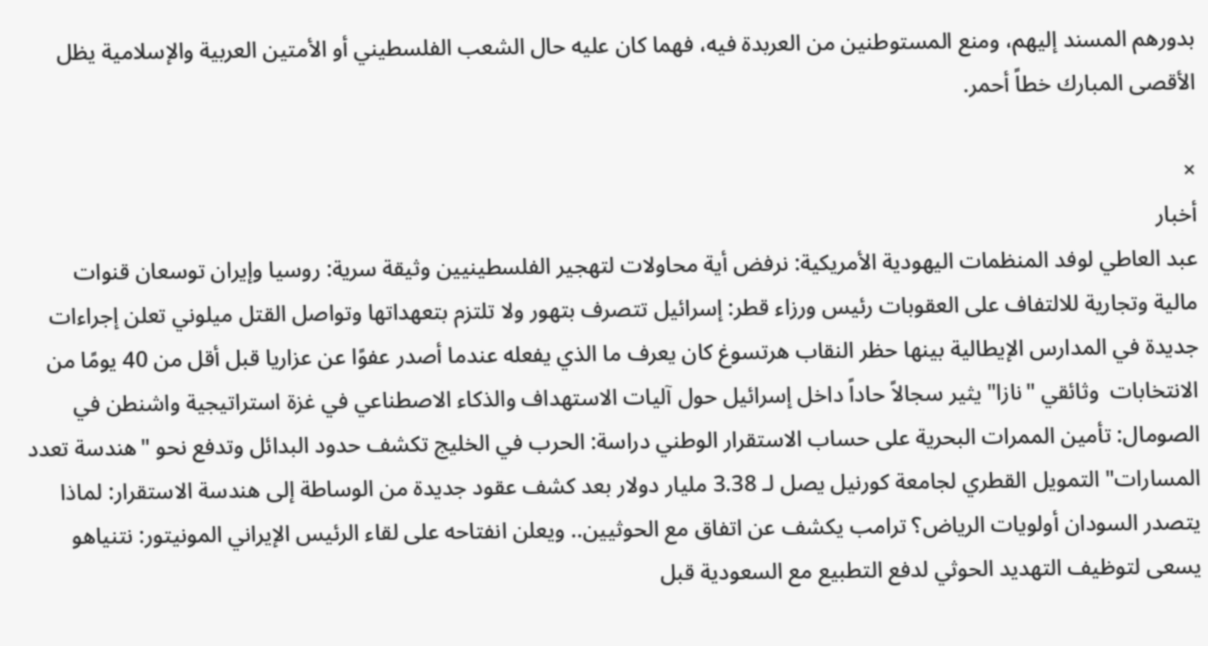بدورهم المسند إليهم، ومنع المستوطنين من العربدة فيه، فهما كان عليه حال الشعب الفلسطيني أو الأمتين العربية والإسلامية يظل الأقصى المبارك خطاً أحمر.

×
أخبار
عبد العاطي لوفد المنظمات اليهودية الأمريكية: نرفض أية محاولات لتهجير الفلسطينيين وثيقة سرية: روسيا وإيران توسعان قنوات مالية وتجارية للالتفاف على العقوبات رئيس ورزاء قطر: إسرائيل تتصرف بتهور ولا تلتزم بتعهداتها وتواصل القتل ميلوني تعلن إجراءات جديدة في المدارس الإيطالية بينها حظر النقاب هرتسوغ كان يعرف ما الذي يفعله عندما أصدر عفوًا عن عزاريا قبل أقل من 40 يومًا من الانتخابات  وثائقي "نازا" يثير سجالاً حاداً داخل إسرائيل حول آليات الاستهداف والذكاء الاصطناعي في غزة استراتيجية واشنطن في الصومال: تأمين الممرات البحرية على حساب الاستقرار الوطني دراسة: الحرب في الخليج تكشف حدود البدائل وتدفع نحو "هندسة تعدد المسارات" التمويل القطري لجامعة كورنيل يصل لـ 3.38 مليار دولار بعد كشف عقود جديدة من الوساطة إلى هندسة الاستقرار: لماذا يتصدر السودان أولويات الرياض؟ ترامب يكشف عن اتفاق مع الحوثيين.. ويعلن انفتاحه على لقاء الرئيس الإيراني المونيتور: نتنياهو يسعى لتوظيف التهديد الحوثي لدفع التطبيع مع السعودية قبل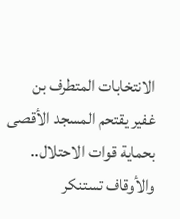الانتخابات المتطرف بن غفير يقتحم المسجد الأقصى بحماية قوات الاحتلال.. والأوقاف تستنكر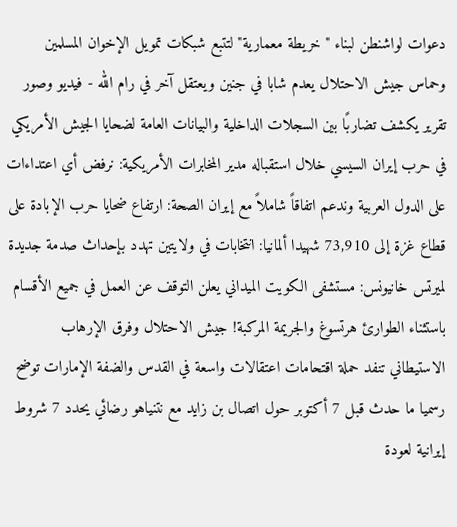دعوات لواشنطن لبناء "خريطة معمارية" لتتبع شبكات تمويل الإخوان المسلمين وحماس جيش الاحتلال يعدم شابا في جنين ويعتقل آخر في رام الله - فيديو وصور تقرير يكشف تضاربًا بين السجلات الداخلية والبيانات العامة لضحايا الجيش الأمريكي في حرب إيران السيسي خلال استقباله مدير المخابرات الأمريكية: نرفض أي اعتداءات على الدول العربية وندعم اتفاقاً شاملاً مع إيران الصحة: ارتفاع ضحايا حرب الإبادة على قطاع غزة إلى 73,910 شهيدا ألمانيا: انتخابات في ولايتين تهدد بإحداث صدمة جديدة لميرتس خانيونس: مستشفى الكويت الميداني يعلن التوقف عن العمل في جميع الأقسام باستثناء الطوارئ هرتسوغ والجريمة المركبة! جيش الاحتلال وفرق الإرهاب الاستيطاني تنفد حملة اقتحامات اعتقالات واسعة في القدس والضفة الإمارات توضح رسميا ما حدث قبل 7 أكتوبر حول اتصال بن زايد مع نتنياهو رضائي يحدد 7 شروط إيرانية لعودة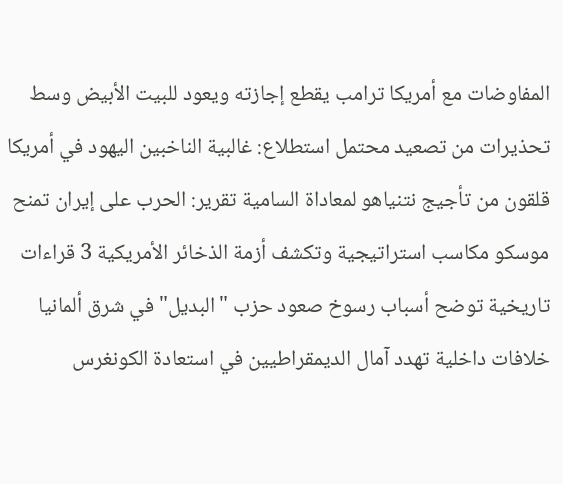المفاوضات مع أمريكا ترامب يقطع إجازته ويعود للبيت الأبيض وسط تحذيرات من تصعيد محتمل استطلاع: غالبية الناخبين اليهود في أمريكا قلقون من تأجيج نتنياهو لمعاداة السامية تقرير: الحرب على إيران تمنح موسكو مكاسب استراتيجية وتكشف أزمة الذخائر الأمريكية 3 قراءات تاريخية توضح أسباب رسوخ صعود حزب "البديل" في شرق ألمانيا خلافات داخلية تهدد آمال الديمقراطيين في استعادة الكونغرس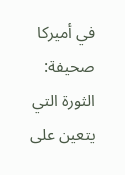في أميركا صحيفة: الثورة التي يتعين على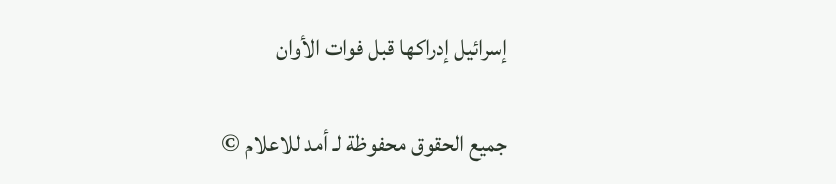إسرائيل إدراكها قبل فوات الأوان

جميع الحقوق محفوظة لـ أمد للاعلام ©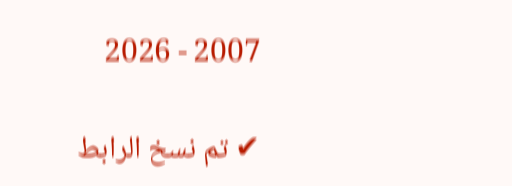2007 - 2026

✔ تم نسخ الرابط